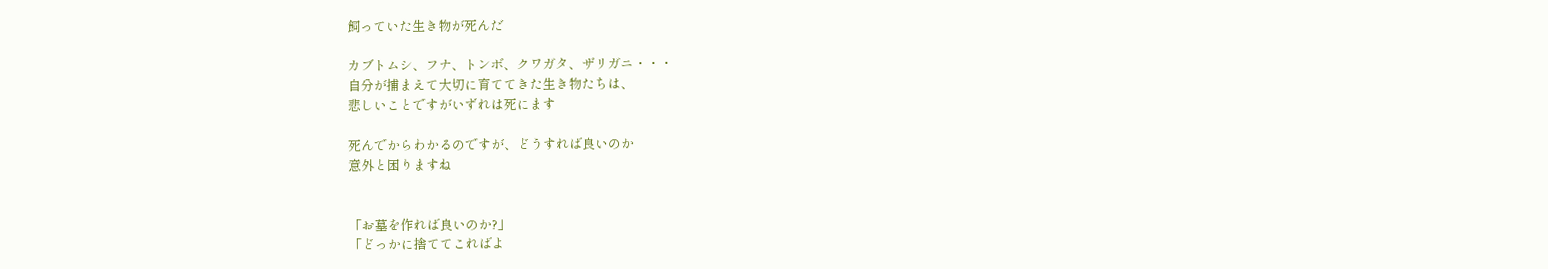飼っていた生き物が死んだ

カブトムシ、フナ、トンボ、クワガタ、ザリガニ・・・
自分が捕まえて大切に育ててきた生き物たちは、
悲しいことですがいずれは死にます

死んでからわかるのですが、どうすれば良いのか
意外と困りますね


「お墓を作れば良いのか?」
「どっかに捨ててこればよ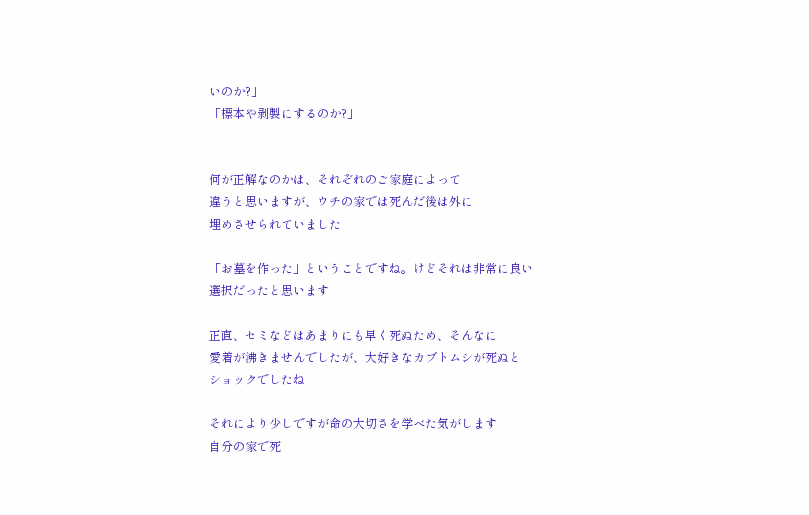いのか?」
「標本や剥製にするのか?」


何が正解なのかは、それぞれのご家庭によって
違うと思いますが、ウチの家では死んだ後は外に
埋めさせられていました

「お墓を作った」ということですね。けどそれは非常に良い
選択だったと思います

正直、セミなどはあまりにも早く死ぬため、そんなに
愛着が沸きませんでしたが、大好きなカブトムシが死ぬと
ショックでしたね

それにより少しですが命の大切さを学べた気がします
自分の家で死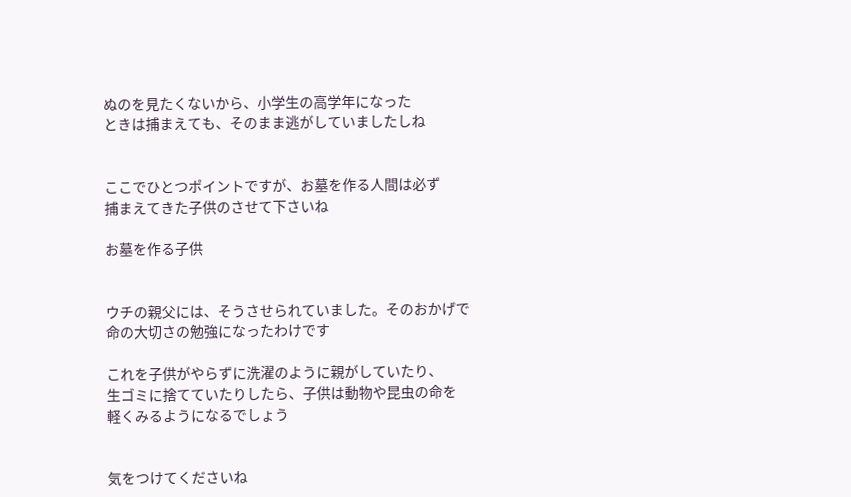ぬのを見たくないから、小学生の高学年になった
ときは捕まえても、そのまま逃がしていましたしね


ここでひとつポイントですが、お墓を作る人間は必ず
捕まえてきた子供のさせて下さいね

お墓を作る子供


ウチの親父には、そうさせられていました。そのおかげで
命の大切さの勉強になったわけです

これを子供がやらずに洗濯のように親がしていたり、
生ゴミに捨てていたりしたら、子供は動物や昆虫の命を
軽くみるようになるでしょう


気をつけてくださいね